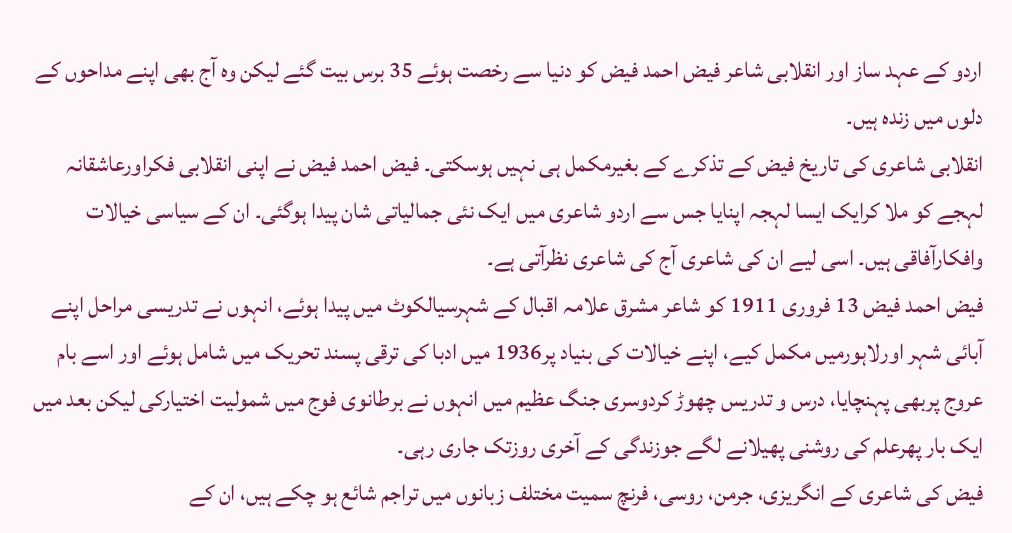اردو کے عہد ساز اور انقلابی شاعر فیض احمد فیض کو دنیا سے رخصت ہوئے 35 برس بیت گئے لیکن وہ آج بھی اپنے مداحوں کے دلوں میں زندہ ہیں۔
انقلابی شاعری کی تاریخ فیض کے تذکرے کے بغیرمکمل ہی نہیں ہوسکتی۔ فیض احمد فیض نے اپنی انقلابی فکراورعاشقانہ لہجے کو ملا کرایک ایسا لہجہ اپنایا جس سے اردو شاعری میں ایک نئی جمالیاتی شان پیدا ہوگئی۔ ان کے سیاسی خیالات وافکارآفاقی ہیں۔ اسی لیے ان کی شاعری آج کی شاعری نظرآتی ہے۔
فیض احمد فیض 13 فروری 1911 کو شاعر مشرق علامہ اقبال کے شہرسیالکوٹ میں پیدا ہوئے، انہوں نے تدریسی مراحل اپنے آبائی شہر اورلاہورمیں مکمل کیے، اپنے خیالات کی بنیاد پر1936 میں ادبا کی ترقی پسند تحریک میں شامل ہوئے اور اسے بام عروج پربھی پہنچایا، درس و تدریس چھوڑ کردوسری جنگ عظیم میں انہوں نے برطانوی فوج میں شمولیت اختیارکی لیکن بعد میں ایک بار پھرعلم کی روشنی پھیلانے لگے جوزندگی کے آخری روزتک جاری رہی۔
فیض کی شاعری کے انگریزی، جرمن، روسی، فرنچ سمیت مختلف زبانوں میں تراجم شائع ہو چکے ہیں، ان کے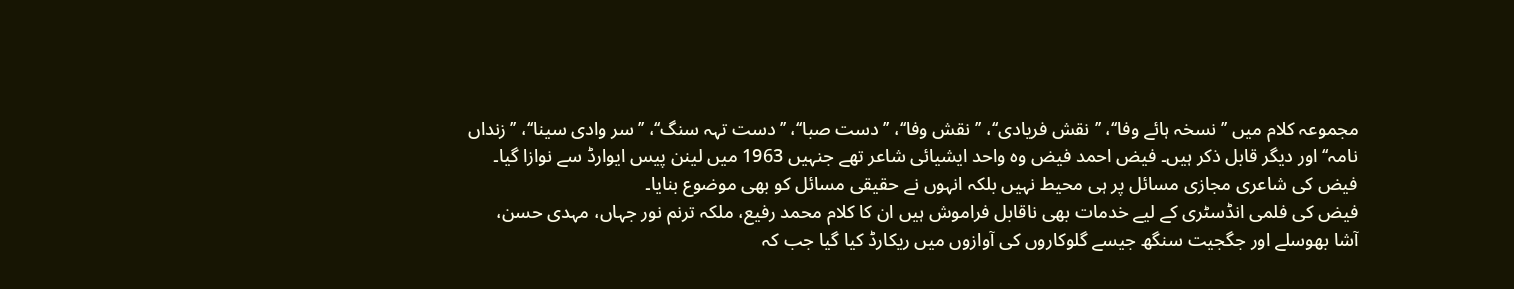مجموعہ کلام میں ’’نسخہ ہائے وفا‘‘، ’’نقش فریادی‘‘، ’’نقش وفا‘‘، ’’دست صبا‘‘، ’’دست تہہ سنگ‘‘، ’’سر وادی سینا‘‘، ’’زنداں نامہ‘‘ اور دیگر قابل ذکر ہیں۔ فیض احمد فیض وہ واحد ایشیائی شاعر تھے جنہیں 1963 میں لینن پیس ایوارڈ سے نوازا گیا۔ فیض کی شاعری مجازی مسائل پر ہی محیط نہیں بلکہ انہوں نے حقیقی مسائل کو بھی موضوع بنایا۔
فیض کی فلمی انڈسٹری کے لیے خدمات بھی ناقابل فراموش ہیں ان کا کلام محمد رفیع، ملکہ ترنم نور جہاں، مہدی حسن، آشا بھوسلے اور جگجیت سنگھ جیسے گلوکاروں کی آوازوں میں ریکارڈ کیا گیا جب کہ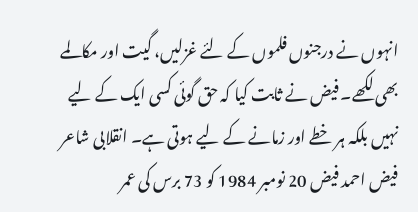انہوں نے درجنوں فلموں کے لئے غزلیں، گیت اور مکالمے بھی لکھے۔ فیض نے ثابت کیا کہ حق گوئی کسی ایک کے لیے نہیں بلکہ ہر خطے اور زمانے کے لیے ہوتی ہے۔ انقلابی شاعر فیض احمد فیض 20 نومبر 1984 کو 73 برس کی عمر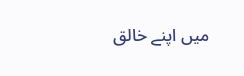میں اپنے خالق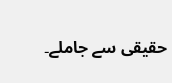حقیقی سے جاملے۔